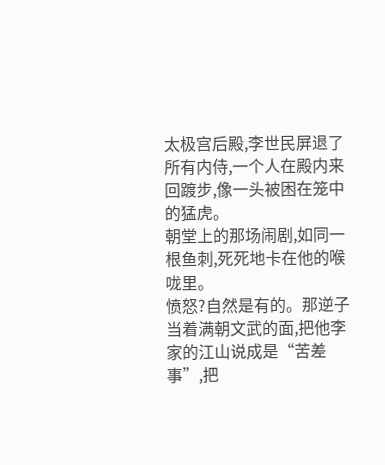太极宫后殿,李世民屏退了所有内侍,一个人在殿内来回踱步,像一头被困在笼中的猛虎。
朝堂上的那场闹剧,如同一根鱼刺,死死地卡在他的喉咙里。
愤怒?自然是有的。那逆子当着满朝文武的面,把他李家的江山说成是“苦差事”,把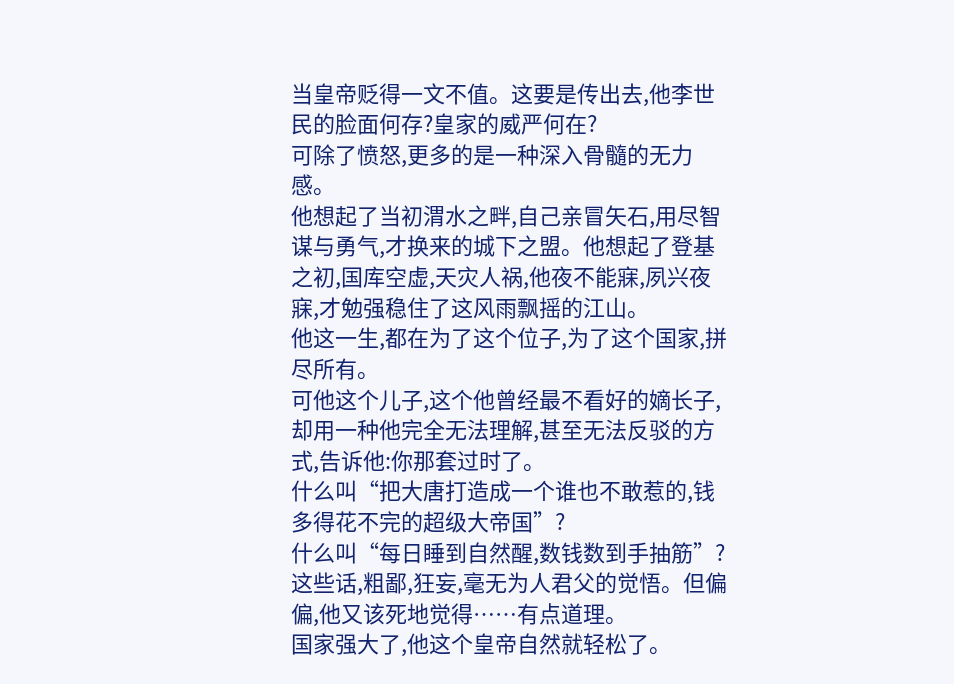当皇帝贬得一文不值。这要是传出去,他李世民的脸面何存?皇家的威严何在?
可除了愤怒,更多的是一种深入骨髓的无力感。
他想起了当初渭水之畔,自己亲冒矢石,用尽智谋与勇气,才换来的城下之盟。他想起了登基之初,国库空虚,天灾人祸,他夜不能寐,夙兴夜寐,才勉强稳住了这风雨飘摇的江山。
他这一生,都在为了这个位子,为了这个国家,拼尽所有。
可他这个儿子,这个他曾经最不看好的嫡长子,却用一种他完全无法理解,甚至无法反驳的方式,告诉他:你那套过时了。
什么叫“把大唐打造成一个谁也不敢惹的,钱多得花不完的超级大帝国”?
什么叫“每日睡到自然醒,数钱数到手抽筋”?
这些话,粗鄙,狂妄,毫无为人君父的觉悟。但偏偏,他又该死地觉得……有点道理。
国家强大了,他这个皇帝自然就轻松了。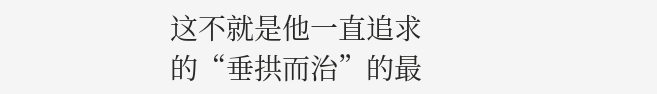这不就是他一直追求的“垂拱而治”的最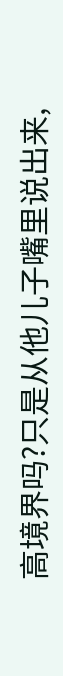高境界吗?只是从他儿子嘴里说出来,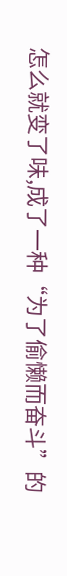怎么就变了味,成了一种“为了偷懒而奋斗”的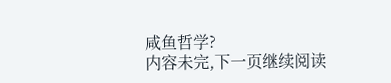咸鱼哲学?
内容未完,下一页继续阅读